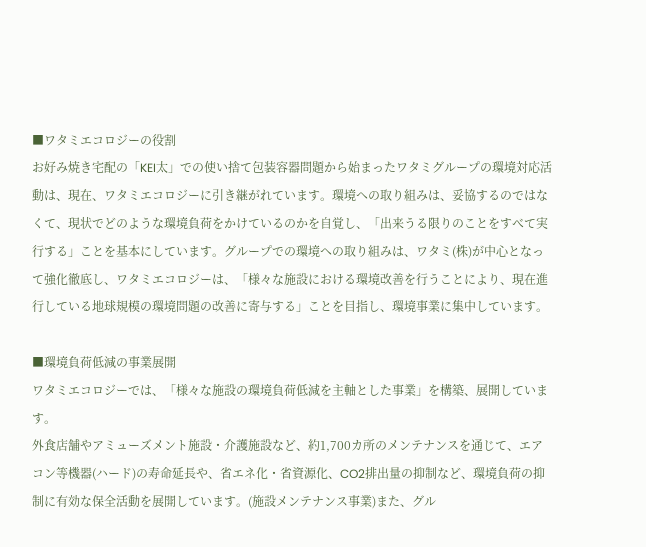■ワタミエコロジーの役割
お好み焼き宅配の「KEI太」での使い捨て包装容器問題から始まったワタミグループの環境対応活動は、現在、ワタミエコロジーに引き継がれています。環境への取り組みは、妥協するのではなくて、現状でどのような環境負荷をかけているのかを自覚し、「出来うる限りのことをすべて実行する」ことを基本にしています。グループでの環境への取り組みは、ワタミ(株)が中心となって強化徹底し、ワタミエコロジーは、「様々な施設における環境改善を行うことにより、現在進行している地球規模の環境問題の改善に寄与する」ことを目指し、環境事業に集中しています。

■環境負荷低減の事業展開
ワタミエコロジーでは、「様々な施設の環境負荷低減を主軸とした事業」を構築、展開しています。
外食店舗やアミューズメント施設・介護施設など、約1,700カ所のメンテナンスを通じて、エアコン等機器(ハード)の寿命延長や、省エネ化・省資源化、CO2排出量の抑制など、環境負荷の抑制に有効な保全活動を展開しています。(施設メンテナンス事業)また、グル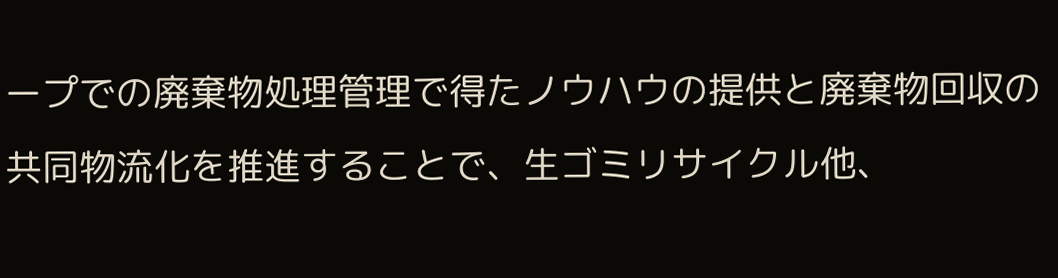ープでの廃棄物処理管理で得たノウハウの提供と廃棄物回収の共同物流化を推進することで、生ゴミリサイクル他、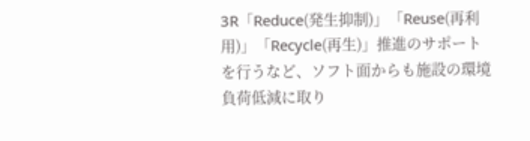3R「Reduce(発生抑制)」「Reuse(再利用)」「Recycle(再生)」推進のサポートを行うなど、ソフト面からも施設の環境負荷低減に取り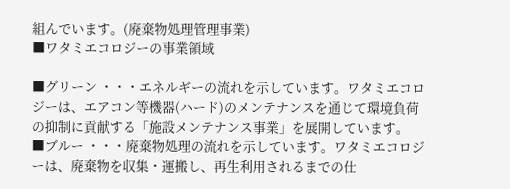組んでいます。(廃棄物処理管理事業)
■ワタミエコロジーの事業領域

■グリーン ・・・エネルギーの流れを示しています。ワタミエコロジーは、エアコン等機器(ハード)のメンテナンスを通じて環境負荷の抑制に貢献する「施設メンテナンス事業」を展開しています。
■ブルー ・・・廃棄物処理の流れを示しています。ワタミエコロジーは、廃棄物を収集・運搬し、再生利用されるまでの仕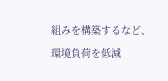組みを構築するなど、環境負荷を低減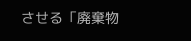させる「廃棄物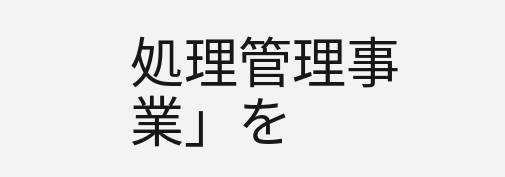処理管理事業」を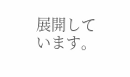展開しています。